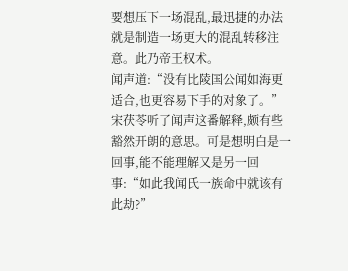要想压下一场混乱,最迅捷的办法就是制造一场更大的混乱转移注意。此乃帝王权术。
闻声道:“没有比陵国公闻如海更适合,也更容易下手的对象了。”
宋茯苓听了闻声这番解释,颇有些豁然开朗的意思。可是想明白是一回事,能不能理解又是另一回事:“如此我闻氏一族命中就该有此劫?”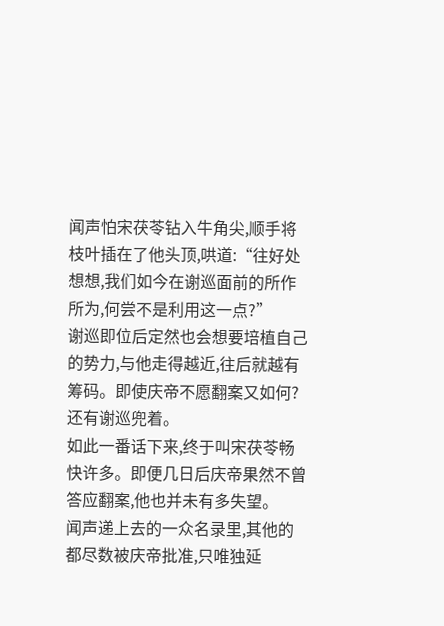闻声怕宋茯苓钻入牛角尖,顺手将枝叶插在了他头顶,哄道:“往好处想想,我们如今在谢巡面前的所作所为,何尝不是利用这一点?”
谢巡即位后定然也会想要培植自己的势力,与他走得越近,往后就越有筹码。即使庆帝不愿翻案又如何?还有谢巡兜着。
如此一番话下来,终于叫宋茯苓畅快许多。即便几日后庆帝果然不曾答应翻案,他也并未有多失望。
闻声递上去的一众名录里,其他的都尽数被庆帝批准,只唯独延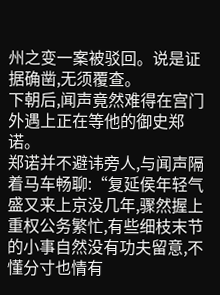州之变一案被驳回。说是证据确凿,无须覆查。
下朝后,闻声竟然难得在宫门外遇上正在等他的御史郑诺。
郑诺并不避讳旁人,与闻声隔着马车畅聊:“复延侯年轻气盛又来上京没几年,骤然握上重权公务繁忙,有些细枝末节的小事自然没有功夫留意,不懂分寸也情有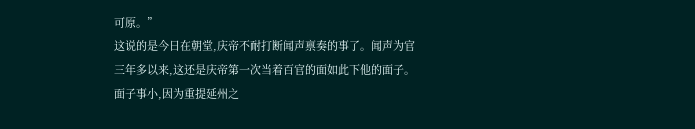可原。”
这说的是今日在朝堂,庆帝不耐打断闻声禀奏的事了。闻声为官三年多以来,这还是庆帝第一次当着百官的面如此下他的面子。
面子事小,因为重提延州之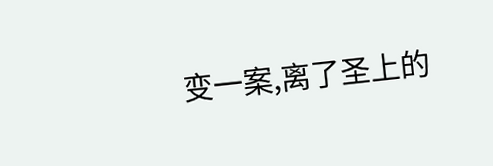变一案,离了圣上的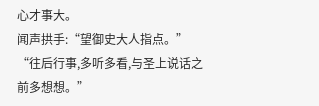心才事大。
闻声拱手:“望御史大人指点。”
“往后行事,多听多看,与圣上说话之前多想想。”